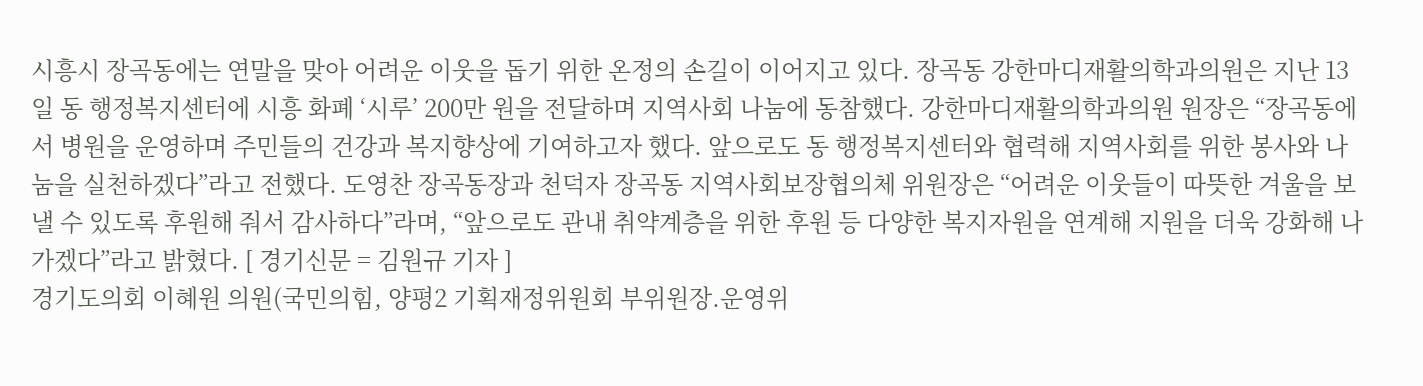시흥시 장곡동에는 연말을 맞아 어려운 이웃을 돕기 위한 온정의 손길이 이어지고 있다. 장곡동 강한마디재활의학과의원은 지난 13일 동 행정복지센터에 시흥 화폐 ‘시루’ 200만 원을 전달하며 지역사회 나눔에 동참했다. 강한마디재활의학과의원 원장은 “장곡동에서 병원을 운영하며 주민들의 건강과 복지향상에 기여하고자 했다. 앞으로도 동 행정복지센터와 협력해 지역사회를 위한 봉사와 나눔을 실천하겠다”라고 전했다. 도영찬 장곡동장과 천덕자 장곡동 지역사회보장협의체 위원장은 “어려운 이웃들이 따뜻한 겨울을 보낼 수 있도록 후원해 줘서 감사하다”라며, “앞으로도 관내 취약계층을 위한 후원 등 다양한 복지자원을 연계해 지원을 더욱 강화해 나가겠다”라고 밝혔다. [ 경기신문 = 김원규 기자 ]
경기도의회 이혜원 의원(국민의힘, 양평2 기획재정위원회 부위원장.운영위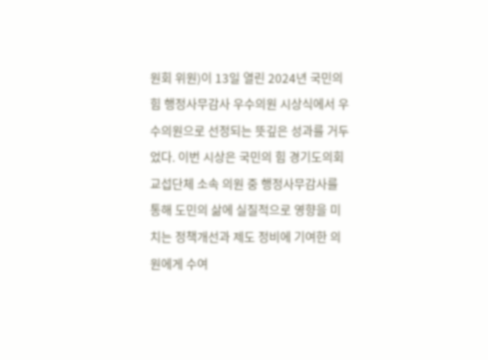원회 위원)이 13일 열린 2024년 국민의 힘 행정사무감사 우수의원 시상식에서 우수의원으로 선정되는 뜻깊은 성과를 거두었다. 이번 시상은 국민의 힘 경기도의회 교섭단체 소속 의원 중 행정사무감사를 통해 도민의 삶에 실질적으로 영향을 미치는 정책개선과 제도 정비에 기여한 의원에게 수여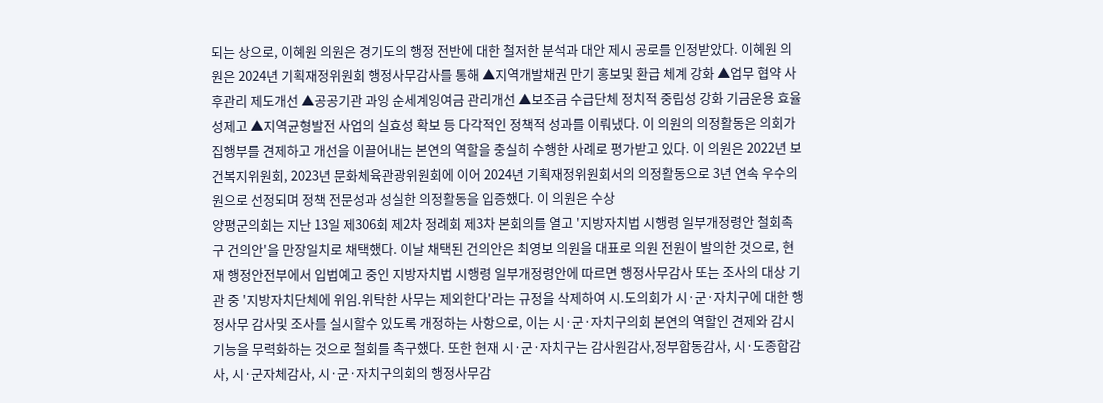되는 상으로, 이혜원 의원은 경기도의 행정 전반에 대한 철저한 분석과 대안 제시 공로를 인정받았다. 이혜원 의원은 2024년 기획재정위원회 행정사무감사를 통해 ▲지역개발채권 만기 홍보및 환급 체계 강화 ▲업무 협약 사후관리 제도개선 ▲공공기관 과잉 순세계잉여금 관리개선 ▲보조금 수급단체 정치적 중립성 강화 기금운용 효율성제고 ▲지역균형발전 사업의 실효성 확보 등 다각적인 정책적 성과를 이뤄냈다. 이 의원의 의정활동은 의회가 집행부를 견제하고 개선을 이끌어내는 본연의 역할을 충실히 수행한 사례로 평가받고 있다. 이 의원은 2022년 보건복지위원회, 2023년 문화체육관광위원회에 이어 2024년 기획재정위원회서의 의정활동으로 3년 연속 우수의원으로 선정되며 정책 전문성과 성실한 의정활동을 입증했다. 이 의원은 수상
양평군의회는 지난 13일 제306회 제2차 정례회 제3차 본회의를 열고 '지방자치법 시행령 일부개정령안 철회촉구 건의안'을 만장일치로 채택했다. 이날 채택된 건의안은 최영보 의원을 대표로 의원 전원이 발의한 것으로, 현재 행정안전부에서 입법예고 중인 지방자치법 시행령 일부개정령안에 따르면 행정사무감사 또는 조사의 대상 기관 중 '지방자치단체에 위임.위탁한 사무는 제외한다'라는 규정을 삭제하여 시.도의회가 시·군·자치구에 대한 행정사무 감사및 조사를 실시할수 있도록 개정하는 사항으로, 이는 시·군·자치구의회 본연의 역할인 견제와 감시 기능을 무력화하는 것으로 철회를 촉구했다. 또한 현재 시·군·자치구는 감사원감사,정부합동감사, 시·도종합감사, 시·군자체감사, 시·군·자치구의회의 행정사무감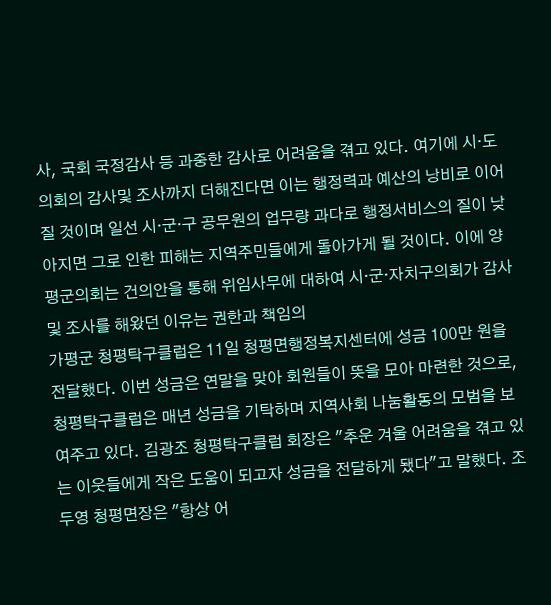사, 국회 국정감사 등 과중한 감사로 어려움을 겪고 있다. 여기에 시·도의회의 감사및 조사까지 더해진다면 이는 행정력과 예산의 낭비로 이어질 것이며 일선 시·군·구 공무원의 업무량 과다로 행정서비스의 질이 낮아지면 그로 인한 피해는 지역주민들에게 돌아가게 될 것이다. 이에 양평군의회는 건의안을 통해 위임사무에 대하여 시·군·자치구의회가 감사및 조사를 해왔던 이유는 권한과 책임의
가평군 청평탁구클럽은 11일 청평면행정복지센터에 성금 100만 원을 전달했다. 이번 성금은 연말을 맞아 회원들이 뜻을 모아 마련한 것으로, 청평탁구클럽은 매년 성금을 기탁하며 지역사회 나눔활동의 모범을 보여주고 있다. 김광조 청평탁구클럽 회장은 "추운 겨울 어려움을 겪고 있는 이웃들에게 작은 도움이 되고자 성금을 전달하게 됐다"고 말했다. 조두영 청평면장은 "항상 어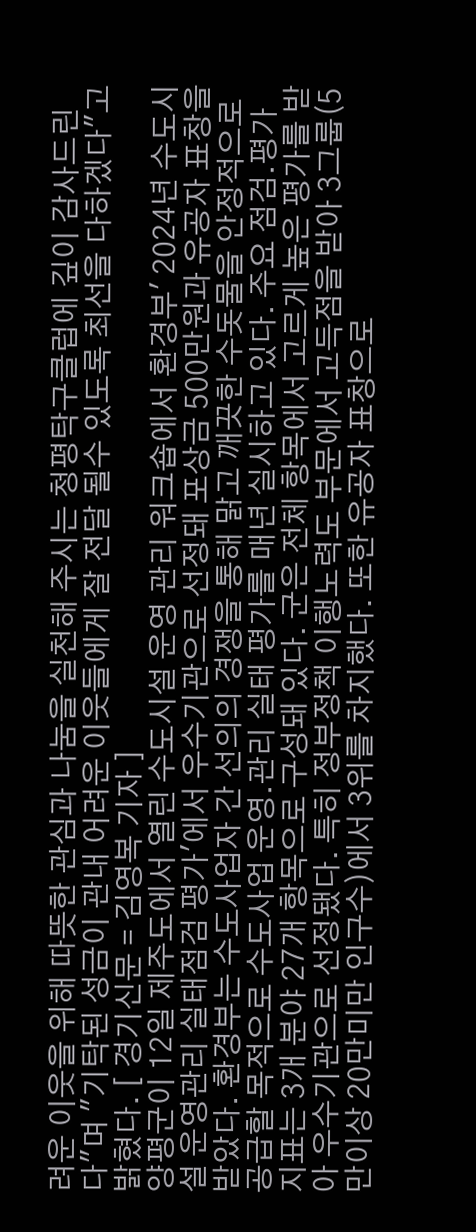려운 이웃을 위해 따뜻한 관심과 나눔을 실천해 주시는 청평탁구클럽에 깊이 감사드린다"며 "기탁된 성금이 관내 어려운 이웃들에게 잘 전달 될수 있도록 최선을 다하겠다"고 밝혔다. [ 경기신문 = 김영복 기자 ]
양평군이 12일 제주도에서 열린 수도시설 운영 관리 워크숍에서 환경부' 2024년 수도시설 운영관리 실태점검 평가'에서 우수기관으로 선정돼 포상금 500만원과 유공자 표창을 받았다. 환경부는 수도사업자 간 선의의 경쟁을 통해 맑고 깨끗한 수돗물을 안정적으로 공급할 목적으로 수도사업 운영.관리 실태 평가를 매년 실시하고 있다. 주요 점검.평가 지표는 3개 분야 27개 항목으로 구성돼 있다. 군은 전체 항목에서 고르게 높은 평가를 받아 우수기관으로 선정됐다. 특히 정부정책 이행노력도 부문에서 고득점을 받아 3그룹(5만이상 20만미만 인구수)에서 3위를 차지했다. 또한 유공자 표창으로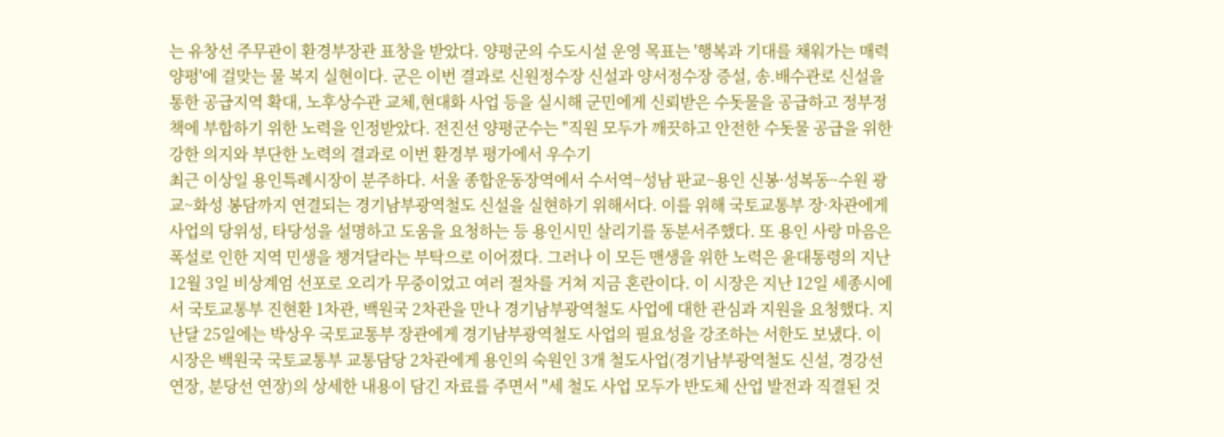는 유창선 주무관이 환경부장관 표창을 받았다. 양평군의 수도시설 운영 목표는 '행복과 기대를 채워가는 매력 양평'에 걸맞는 물 복지 실현이다. 군은 이번 결과로 신원정수장 신설과 양서정수장 증설, 송.배수관로 신설을 통한 공급지역 확대, 노후상수관 교체,현대화 사업 등을 실시해 군민에게 신뢰받은 수돗물을 공급하고 정부정책에 부합하기 위한 노력을 인정받았다. 전진선 양평군수는 "직원 모두가 깨끗하고 안전한 수돗물 공급을 위한 강한 의지와 부단한 노력의 결과로 이번 환경부 평가에서 우수기
최근 이상일 용인특례시장이 분주하다. 서울 종합운동장역에서 수서역~성남 판교~용인 신봉·성복동~수원 광교~화성 봉담까지 연결되는 경기남부광역철도 신설을 실현하기 위해서다. 이를 위해 국토교통부 장·차관에게 사업의 당위성, 타당성을 설명하고 도움을 요청하는 등 용인시민 살리기를 동분서주했다. 또 용인 사랑 마음은 폭설로 인한 지역 민생을 챙겨달라는 부탁으로 이어졌다. 그러나 이 모든 맨생을 위한 노력은 윤대통령의 지난 12월 3일 비상계엄 선포로 오리가 무중이었고 여러 절차를 거쳐 지금 혼란이다. 이 시장은 지난 12일 세종시에서 국토교통부 진현환 1차관, 백원국 2차관을 만나 경기남부광역철도 사업에 대한 관심과 지원을 요청했다. 지난달 25일에는 박상우 국토교통부 장관에게 경기남부광역철도 사업의 필요성을 강조하는 서한도 보냈다. 이 시장은 백원국 국토교통부 교통담당 2차관에게 용인의 숙원인 3개 철도사업(경기남부광역철도 신설, 경강선 연장, 분당선 연장)의 상세한 내용이 담긴 자료를 주면서 "세 철도 사업 모두가 반도체 산업 발전과 직결된 것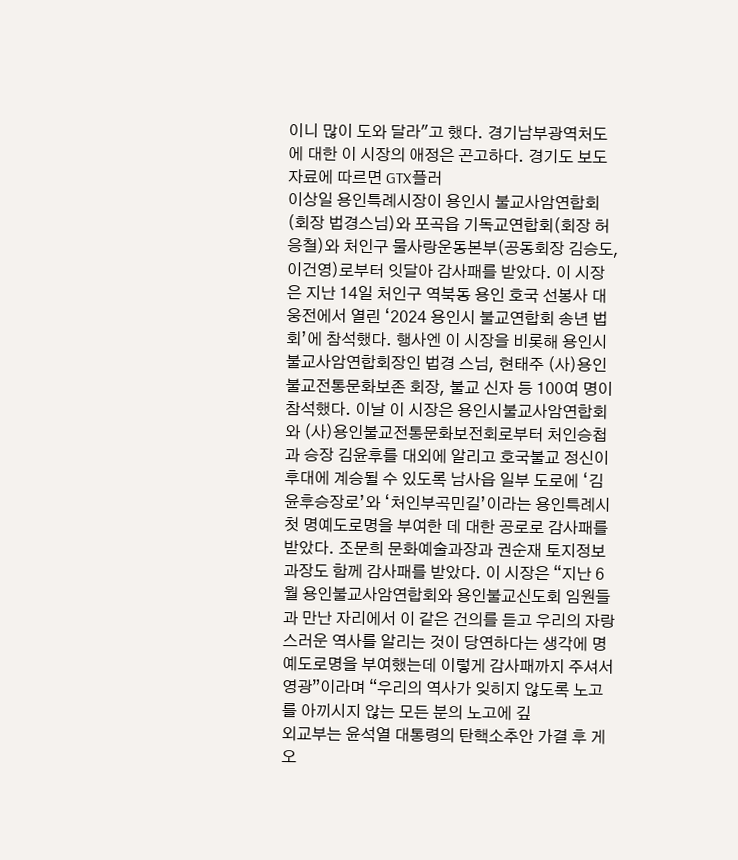이니 많이 도와 달라"고 했다. 경기남부광역처도에 대한 이 시장의 애정은 곤고하다. 경기도 보도자료에 따르면 GTX플러
이상일 용인특례시장이 용인시 불교사암연합회(회장 법경스님)와 포곡읍 기독교연합회(회장 허응철)와 처인구 물사랑운동본부(공동회장 김승도, 이건영)로부터 잇달아 감사패를 받았다. 이 시장은 지난 14일 처인구 역북동 용인 호국 선봉사 대웅전에서 열린 ‘2024 용인시 불교연합회 송년 법회’에 참석했다. 행사엔 이 시장을 비롯해 용인시불교사암연합회장인 법경 스님, 현태주 (사)용인불교전통문화보존 회장, 불교 신자 등 100여 명이 참석했다. 이날 이 시장은 용인시불교사암연합회와 (사)용인불교전통문화보전회로부터 처인승첩과 승장 김윤후를 대외에 알리고 호국불교 정신이 후대에 계승될 수 있도록 남사읍 일부 도로에 ‘김윤후승장로’와 ‘처인부곡민길’이라는 용인특례시 첫 명예도로명을 부여한 데 대한 공로로 감사패를 받았다. 조문희 문화예술과장과 권순재 토지정보과장도 함께 감사패를 받았다. 이 시장은 “지난 6월 용인불교사암연합회와 용인불교신도회 임원들과 만난 자리에서 이 같은 건의를 듣고 우리의 자랑스러운 역사를 알리는 것이 당연하다는 생각에 명예도로명을 부여했는데 이렇게 감사패까지 주셔서 영광”이라며 “우리의 역사가 잊히지 않도록 노고를 아끼시지 않는 모든 분의 노고에 깊
외교부는 윤석열 대통령의 탄핵소추안 가결 후 게오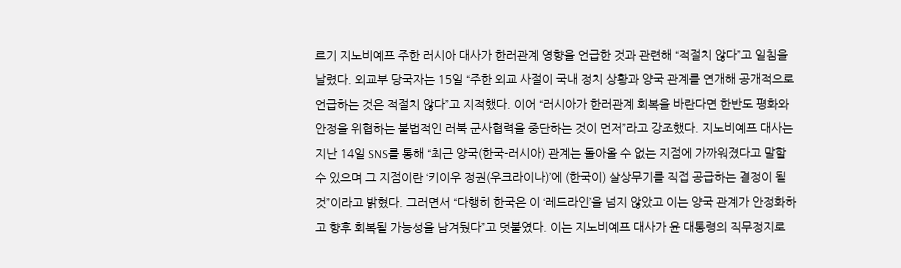르기 지노비예프 주한 러시아 대사가 한러관계 영향을 언급한 것과 관련해 “적절치 않다”고 일침을 날렸다. 외교부 당국자는 15일 “주한 외교 사절이 국내 정치 상황과 양국 관계를 연개해 공개적으로 언급하는 것은 적절치 않다”고 지적했다. 이어 “러시아가 한러관계 회복을 바란다면 한반도 평화와 안정을 위협하는 불법적인 러북 군사협력을 중단하는 것이 먼저”라고 강조했다. 지노비예프 대사는 지난 14일 SNS를 통해 “최근 양국(한국-러시아) 관계는 돌아올 수 없는 지점에 가까워졌다고 말할 수 있으며 그 지점이란 ‘키이우 정권(우크라이나)’에 (한국이) 살상무기를 직접 공급하는 결정이 될 것”이라고 밝혔다. 그러면서 “다행히 한국은 이 ‘레드라인’을 넘지 않았고 이는 양국 관계가 안정화하고 향후 회복될 가능성을 남겨뒀다”고 덧붙였다. 이는 지노비예프 대사가 윤 대통령의 직무정지로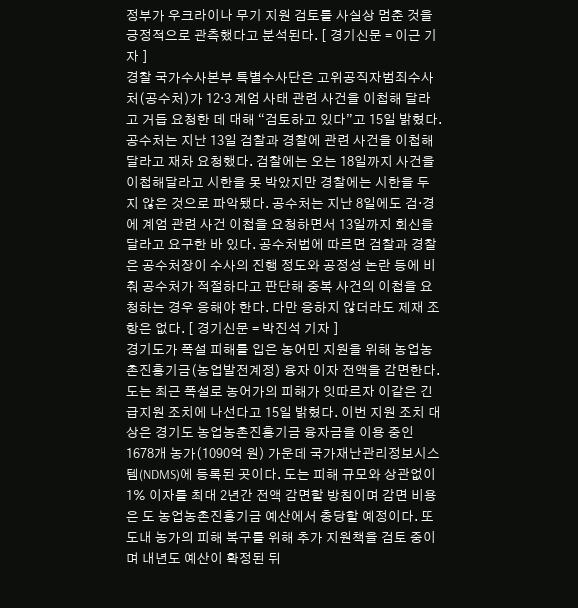정부가 우크라이나 무기 지원 검토를 사실상 멈춘 것을 긍정적으로 관측했다고 분석된다. [ 경기신문 = 이근 기자 ]
경찰 국가수사본부 특별수사단은 고위공직자범죄수사처(공수처)가 12·3 계엄 사태 관련 사건을 이첩해 달라고 거듭 요청한 데 대해 “검토하고 있다”고 15일 밝혔다. 공수처는 지난 13일 검찰과 경찰에 관련 사건을 이첩해달라고 재차 요청했다. 검찰에는 오는 18일까지 사건을 이첩해달라고 시한을 못 박았지만 경찰에는 시한을 두지 않은 것으로 파악됐다. 공수처는 지난 8일에도 검‧경에 계엄 관련 사건 이첩을 요청하면서 13일까지 회신을 달라고 요구한 바 있다. 공수처법에 따르면 검찰과 경찰은 공수처장이 수사의 진행 정도와 공정성 논란 등에 비춰 공수처가 적절하다고 판단해 중복 사건의 이첩을 요청하는 경우 응해야 한다. 다만 응하지 않더라도 제재 조항은 없다. [ 경기신문 = 박진석 기자 ]
경기도가 폭설 피해를 입은 농어민 지원을 위해 농업농촌진흥기금(농업발전계정) 융자 이자 전액을 감면한다. 도는 최근 폭설로 농어가의 피해가 잇따르자 이같은 긴급지원 조치에 나선다고 15일 밝혔다. 이번 지원 조치 대상은 경기도 농업농촌진흥기금 융자금을 이용 중인 1678개 농가(1090억 원) 가운데 국가재난관리정보시스템(NDMS)에 등록된 곳이다. 도는 피해 규모와 상관없이 1% 이자를 최대 2년간 전액 감면할 방침이며 감면 비용은 도 농업농촌진흥기금 예산에서 충당할 예정이다. 또 도내 농가의 피해 복구를 위해 추가 지원책을 검토 중이며 내년도 예산이 확정된 뒤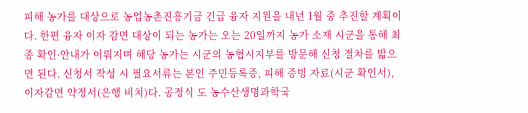피해 농가를 대상으로 농업농촌진흥기금 긴급 융자 지원을 내년 1월 중 추진할 계획이다. 한편 융자 이자 감면 대상이 되는 농가는 오는 20일까지 농가 소재 시군을 통해 최종 확인·안내가 이뤄지며 해당 농가는 시군의 농협시지부를 방문해 신청 절차를 밟으면 된다. 신청서 작성 시 필요서류는 본인 주민등록증, 피해 증빙 자료(시군 확인서), 이자감면 약정서(은행 비치)다. 공정식 도 농수산생명과학국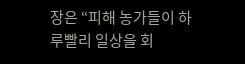장은 “피해 농가들이 하루빨리 일상을 회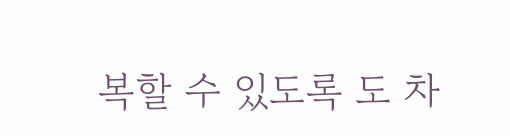복할 수 있도록 도 차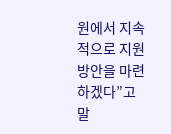원에서 지속적으로 지원 방안을 마련하겠다”고 말